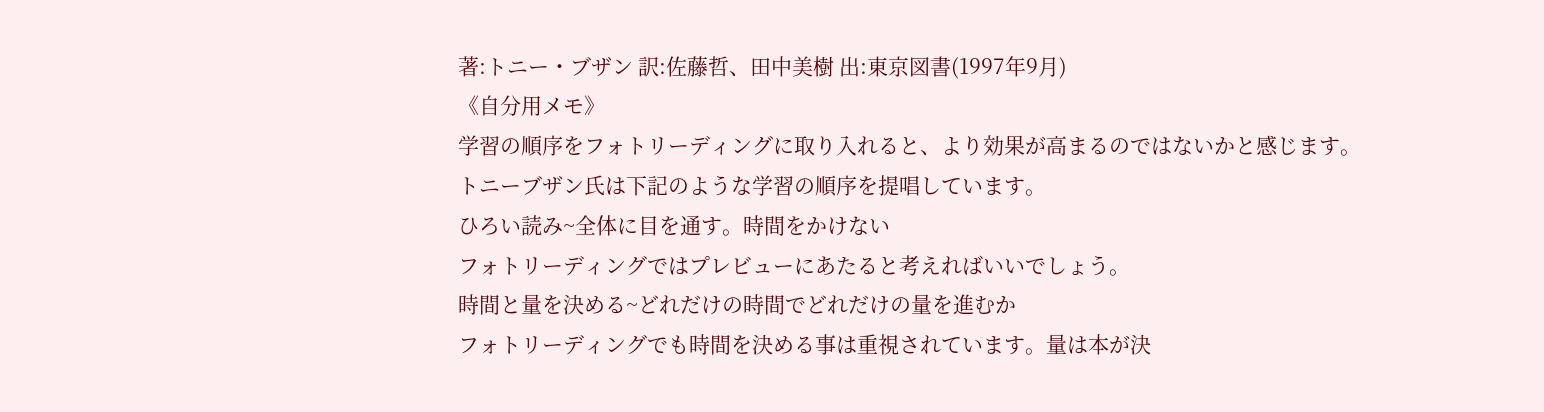著:トニー・ブザン 訳:佐藤哲、田中美樹 出:東京図書(1997年9月)
《自分用メモ》
学習の順序をフォトリーディングに取り入れると、より効果が高まるのではないかと感じます。
トニーブザン氏は下記のような学習の順序を提唱しています。
ひろい読み~全体に目を通す。時間をかけない
フォトリーディングではプレビューにあたると考えればいいでしょう。
時間と量を決める~どれだけの時間でどれだけの量を進むか
フォトリーディングでも時間を決める事は重視されています。量は本が決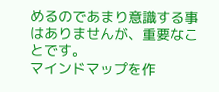めるのであまり意識する事はありませんが、重要なことです。
マインドマップを作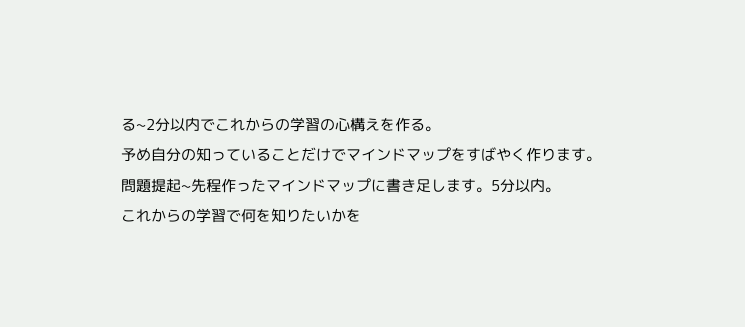る~2分以内でこれからの学習の心構えを作る。
予め自分の知っていることだけでマインドマップをすばやく作ります。
問題提起~先程作ったマインドマップに書き足します。5分以内。
これからの学習で何を知りたいかを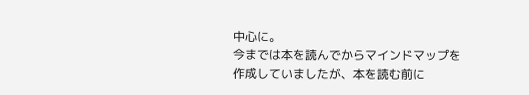中心に。
今までは本を読んでからマインドマップを作成していましたが、本を読む前に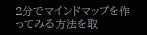2分でマインドマップを作ってみる方法を取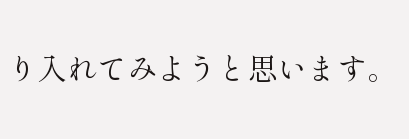り入れてみようと思います。